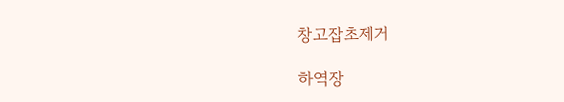창고잡초제거

하역장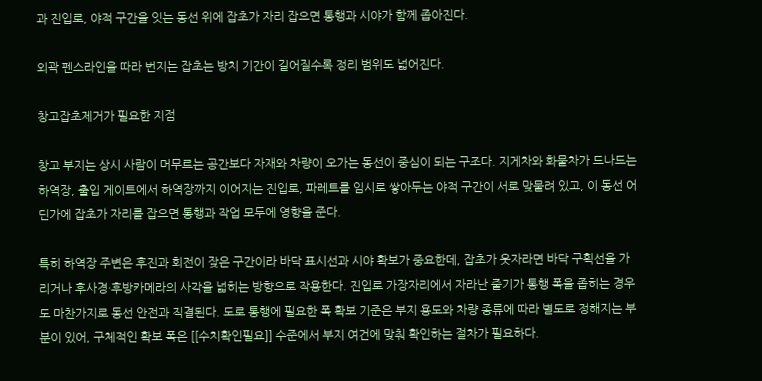과 진입로, 야적 구간을 잇는 동선 위에 잡초가 자리 잡으면 통행과 시야가 함께 좁아진다.

외곽 펜스라인을 따라 번지는 잡초는 방치 기간이 길어질수록 정리 범위도 넓어진다.

창고잡초제거가 필요한 지점

창고 부지는 상시 사람이 머무르는 공간보다 자재와 차량이 오가는 동선이 중심이 되는 구조다. 지게차와 화물차가 드나드는 하역장, 출입 게이트에서 하역장까지 이어지는 진입로, 파레트를 임시로 쌓아두는 야적 구간이 서로 맞물려 있고, 이 동선 어딘가에 잡초가 자리를 잡으면 통행과 작업 모두에 영향을 준다.

특히 하역장 주변은 후진과 회전이 잦은 구간이라 바닥 표시선과 시야 확보가 중요한데, 잡초가 웃자라면 바닥 구획선을 가리거나 후사경·후방카메라의 사각을 넓히는 방향으로 작용한다. 진입로 가장자리에서 자라난 줄기가 통행 폭을 좁히는 경우도 마찬가지로 동선 안전과 직결된다. 도로 통행에 필요한 폭 확보 기준은 부지 용도와 차량 종류에 따라 별도로 정해지는 부분이 있어, 구체적인 확보 폭은 [[수치확인필요]] 수준에서 부지 여건에 맞춰 확인하는 절차가 필요하다.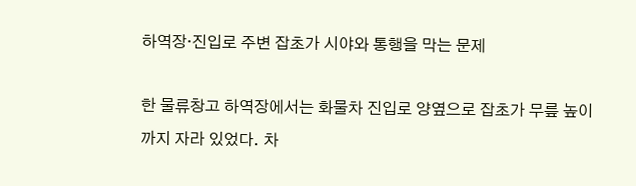하역장·진입로 주변 잡초가 시야와 통행을 막는 문제

한 물류창고 하역장에서는 화물차 진입로 양옆으로 잡초가 무릎 높이까지 자라 있었다. 차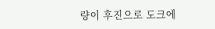량이 후진으로 도크에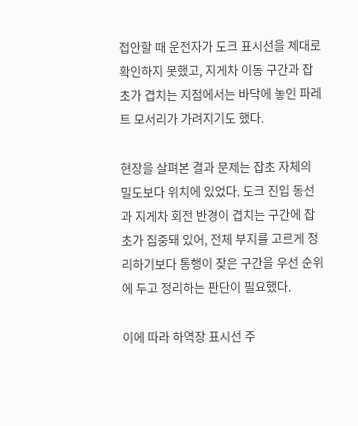접안할 때 운전자가 도크 표시선을 제대로 확인하지 못했고, 지게차 이동 구간과 잡초가 겹치는 지점에서는 바닥에 놓인 파레트 모서리가 가려지기도 했다.

현장을 살펴본 결과 문제는 잡초 자체의 밀도보다 위치에 있었다. 도크 진입 동선과 지게차 회전 반경이 겹치는 구간에 잡초가 집중돼 있어, 전체 부지를 고르게 정리하기보다 통행이 잦은 구간을 우선 순위에 두고 정리하는 판단이 필요했다.

이에 따라 하역장 표시선 주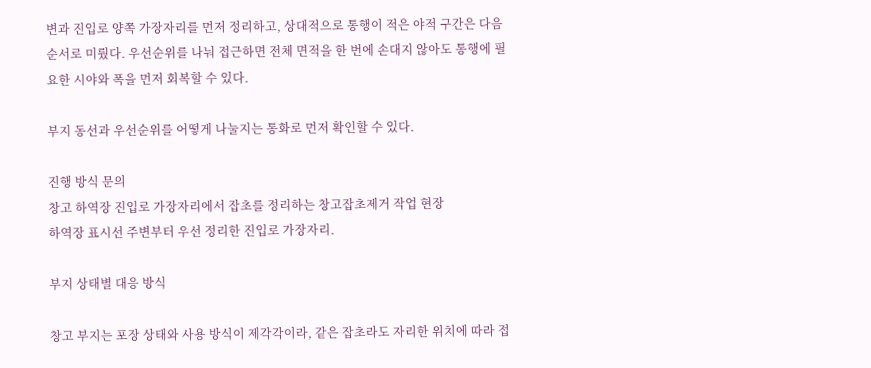변과 진입로 양쪽 가장자리를 먼저 정리하고, 상대적으로 통행이 적은 야적 구간은 다음 순서로 미뤘다. 우선순위를 나눠 접근하면 전체 면적을 한 번에 손대지 않아도 통행에 필요한 시야와 폭을 먼저 회복할 수 있다.

부지 동선과 우선순위를 어떻게 나눌지는 통화로 먼저 확인할 수 있다.

진행 방식 문의
창고 하역장 진입로 가장자리에서 잡초를 정리하는 창고잡초제거 작업 현장
하역장 표시선 주변부터 우선 정리한 진입로 가장자리.

부지 상태별 대응 방식

창고 부지는 포장 상태와 사용 방식이 제각각이라, 같은 잡초라도 자리한 위치에 따라 접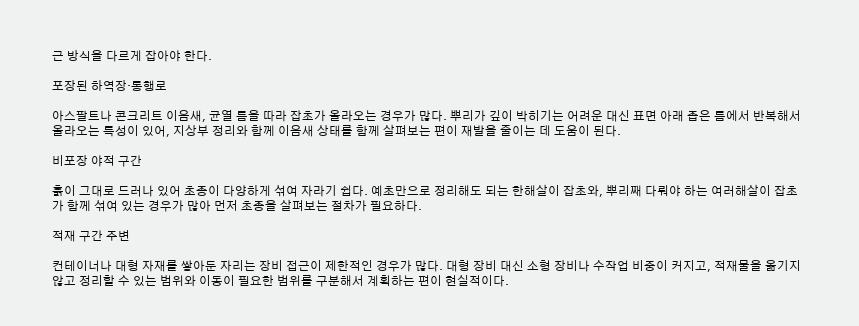근 방식을 다르게 잡아야 한다.

포장된 하역장·통행로

아스팔트나 콘크리트 이음새, 균열 틈을 따라 잡초가 올라오는 경우가 많다. 뿌리가 깊이 박히기는 어려운 대신 표면 아래 좁은 틈에서 반복해서 올라오는 특성이 있어, 지상부 정리와 함께 이음새 상태를 함께 살펴보는 편이 재발을 줄이는 데 도움이 된다.

비포장 야적 구간

흙이 그대로 드러나 있어 초종이 다양하게 섞여 자라기 쉽다. 예초만으로 정리해도 되는 한해살이 잡초와, 뿌리째 다뤄야 하는 여러해살이 잡초가 함께 섞여 있는 경우가 많아 먼저 초종을 살펴보는 절차가 필요하다.

적재 구간 주변

컨테이너나 대형 자재를 쌓아둔 자리는 장비 접근이 제한적인 경우가 많다. 대형 장비 대신 소형 장비나 수작업 비중이 커지고, 적재물을 옮기지 않고 정리할 수 있는 범위와 이동이 필요한 범위를 구분해서 계획하는 편이 현실적이다.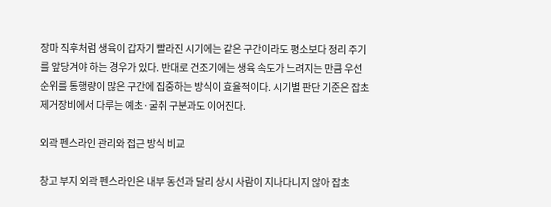장마 직후처럼 생육이 갑자기 빨라진 시기에는 같은 구간이라도 평소보다 정리 주기를 앞당겨야 하는 경우가 있다. 반대로 건조기에는 생육 속도가 느려지는 만큼 우선순위를 통행량이 많은 구간에 집중하는 방식이 효율적이다. 시기별 판단 기준은 잡초제거장비에서 다루는 예초·굴취 구분과도 이어진다.

외곽 펜스라인 관리와 접근 방식 비교

창고 부지 외곽 펜스라인은 내부 동선과 달리 상시 사람이 지나다니지 않아 잡초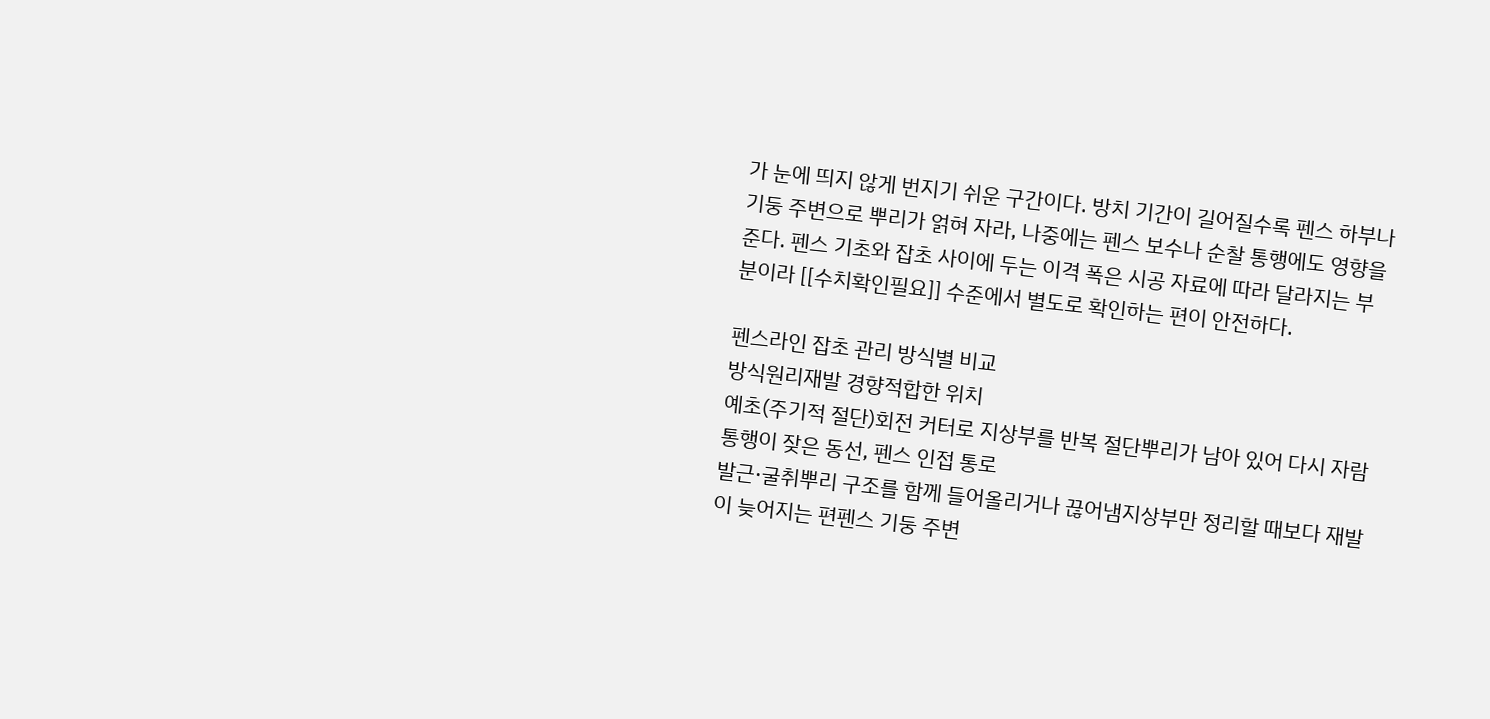가 눈에 띄지 않게 번지기 쉬운 구간이다. 방치 기간이 길어질수록 펜스 하부나 기둥 주변으로 뿌리가 얽혀 자라, 나중에는 펜스 보수나 순찰 통행에도 영향을 준다. 펜스 기초와 잡초 사이에 두는 이격 폭은 시공 자료에 따라 달라지는 부분이라 [[수치확인필요]] 수준에서 별도로 확인하는 편이 안전하다.

펜스라인 잡초 관리 방식별 비교
방식원리재발 경향적합한 위치
예초(주기적 절단)회전 커터로 지상부를 반복 절단뿌리가 남아 있어 다시 자람통행이 잦은 동선, 펜스 인접 통로
발근·굴취뿌리 구조를 함께 들어올리거나 끊어냄지상부만 정리할 때보다 재발이 늦어지는 편펜스 기둥 주변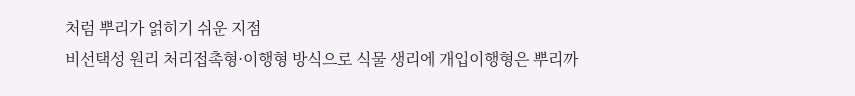처럼 뿌리가 얽히기 쉬운 지점
비선택성 원리 처리접촉형·이행형 방식으로 식물 생리에 개입이행형은 뿌리까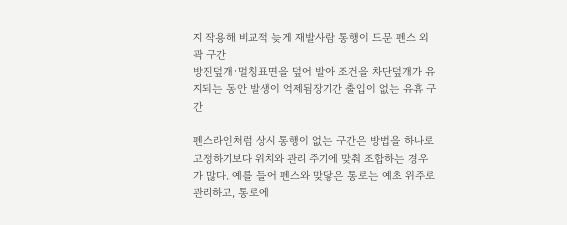지 작용해 비교적 늦게 재발사람 통행이 드문 펜스 외곽 구간
방진덮개·멀칭표면을 덮어 발아 조건을 차단덮개가 유지되는 동안 발생이 억제됨장기간 출입이 없는 유휴 구간

펜스라인처럼 상시 통행이 없는 구간은 방법을 하나로 고정하기보다 위치와 관리 주기에 맞춰 조합하는 경우가 많다. 예를 들어 펜스와 맞닿은 통로는 예초 위주로 관리하고, 통로에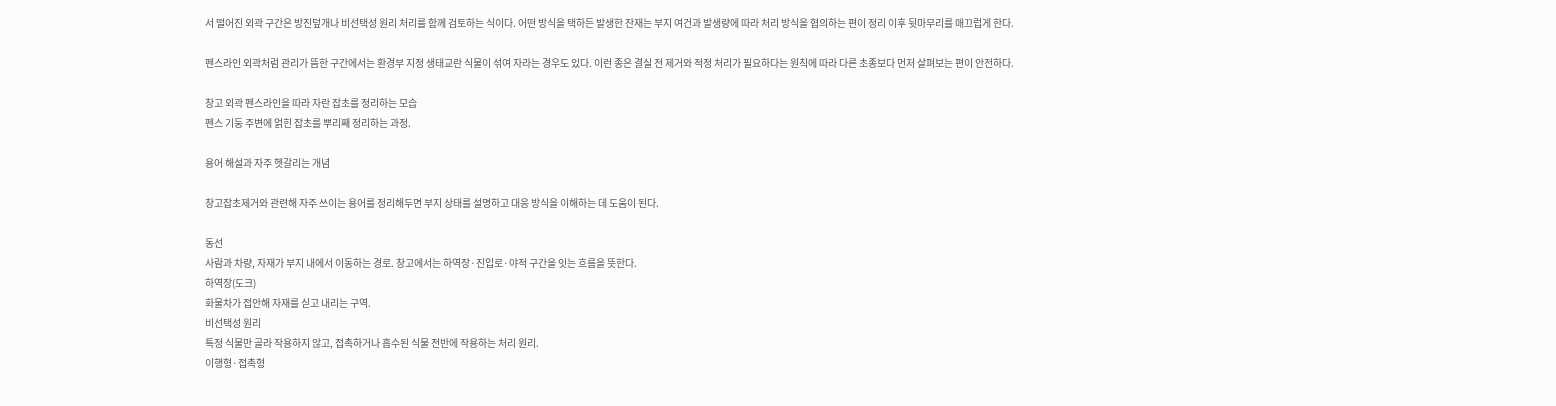서 떨어진 외곽 구간은 방진덮개나 비선택성 원리 처리를 함께 검토하는 식이다. 어떤 방식을 택하든 발생한 잔재는 부지 여건과 발생량에 따라 처리 방식을 협의하는 편이 정리 이후 뒷마무리를 매끄럽게 한다.

펜스라인 외곽처럼 관리가 뜸한 구간에서는 환경부 지정 생태교란 식물이 섞여 자라는 경우도 있다. 이런 종은 결실 전 제거와 적정 처리가 필요하다는 원칙에 따라 다른 초종보다 먼저 살펴보는 편이 안전하다.

창고 외곽 펜스라인을 따라 자란 잡초를 정리하는 모습
펜스 기둥 주변에 얽힌 잡초를 뿌리째 정리하는 과정.

용어 해설과 자주 헷갈리는 개념

창고잡초제거와 관련해 자주 쓰이는 용어를 정리해두면 부지 상태를 설명하고 대응 방식을 이해하는 데 도움이 된다.

동선
사람과 차량, 자재가 부지 내에서 이동하는 경로. 창고에서는 하역장·진입로·야적 구간을 잇는 흐름을 뜻한다.
하역장(도크)
화물차가 접안해 자재를 싣고 내리는 구역.
비선택성 원리
특정 식물만 골라 작용하지 않고, 접촉하거나 흡수된 식물 전반에 작용하는 처리 원리.
이행형·접촉형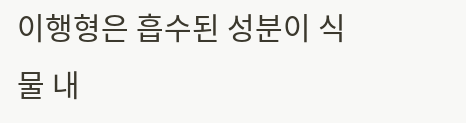이행형은 흡수된 성분이 식물 내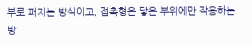부로 퍼지는 방식이고, 접촉형은 닿은 부위에만 작용하는 방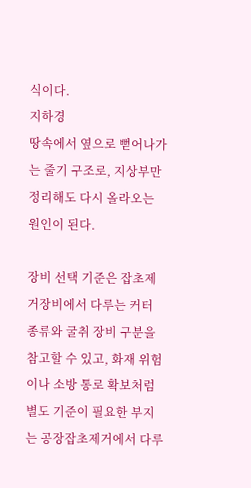식이다.
지하경
땅속에서 옆으로 뻗어나가는 줄기 구조로, 지상부만 정리해도 다시 올라오는 원인이 된다.

장비 선택 기준은 잡초제거장비에서 다루는 커터 종류와 굴취 장비 구분을 참고할 수 있고, 화재 위험이나 소방 통로 확보처럼 별도 기준이 필요한 부지는 공장잡초제거에서 다루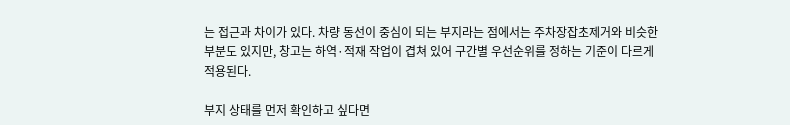는 접근과 차이가 있다. 차량 동선이 중심이 되는 부지라는 점에서는 주차장잡초제거와 비슷한 부분도 있지만, 창고는 하역·적재 작업이 겹쳐 있어 구간별 우선순위를 정하는 기준이 다르게 적용된다.

부지 상태를 먼저 확인하고 싶다면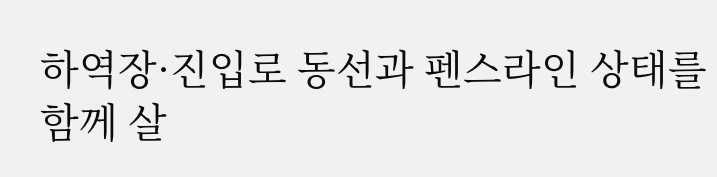하역장·진입로 동선과 펜스라인 상태를 함께 살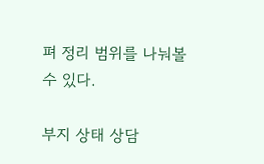펴 정리 범위를 나눠볼 수 있다.

부지 상태 상담